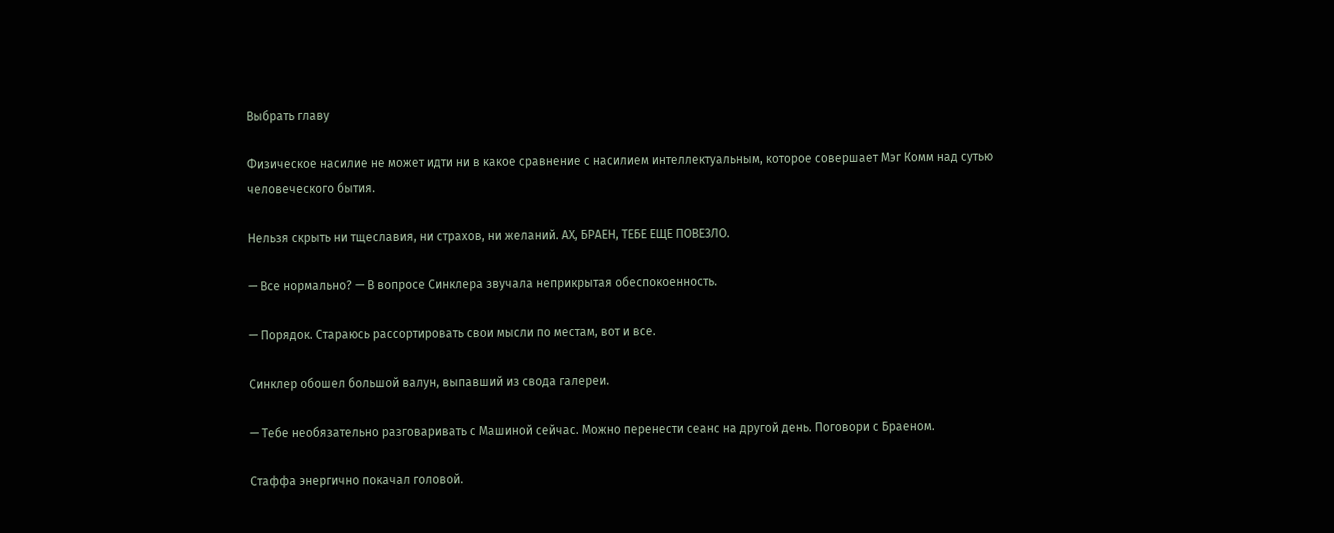Выбрать главу

Физическое насилие не может идти ни в какое сравнение с насилием интеллектуальным, которое совершает Мэг Комм над сутью человеческого бытия.

Нельзя скрыть ни тщеславия, ни страхов, ни желаний. АХ, БРАЕН, ТЕБЕ ЕЩЕ ПОВЕЗЛО.

— Все нормально? — В вопросе Синклера звучала неприкрытая обеспокоенность.

— Порядок. Стараюсь рассортировать свои мысли по местам, вот и все.

Синклер обошел большой валун, выпавший из свода галереи.

— Тебе необязательно разговаривать с Машиной сейчас. Можно перенести сеанс на другой день. Поговори с Браеном.

Стаффа энергично покачал головой.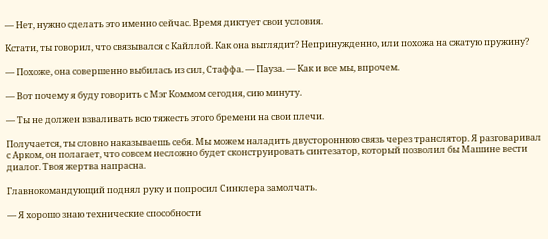— Нет, нужно сделать это именно сейчас. Время диктует свои условия.

Кстати, ты говорил, что связывался с Кайллой. Как она выглядит? Непринужденно, или похожа на сжатую пружину?

— Похоже, она совершенно выбилась из сил, Стаффа. — Пауза. — Как и все мы, впрочем.

— Вот почему я буду говорить с Мэг Коммом сегодня, сию минуту.

— Ты не должен взваливать всю тяжесть этого бремени на свои плечи.

Получается, ты словно наказываешь себя. Мы можем наладить двустороннюю связь через транслятор. Я разговаривал с Арком, он полагает, что совсем несложно будет сконструировать синтезатор, который позволил бы Машине вести диалог. Твоя жертва напрасна.

Главнокомандующий поднял руку и попросил Синклера замолчать.

— Я хорошо знаю технические способности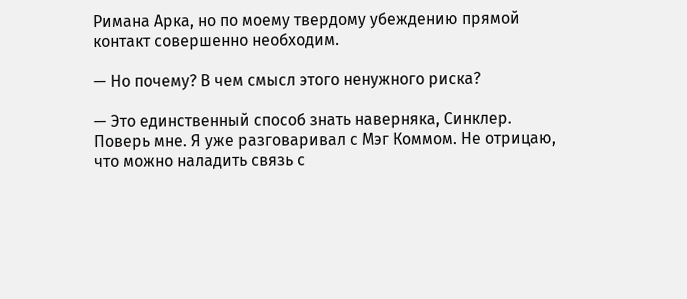Римана Арка, но по моему твердому убеждению прямой контакт совершенно необходим.

— Но почему? В чем смысл этого ненужного риска?

— Это единственный способ знать наверняка, Синклер. Поверь мне. Я уже разговаривал с Мэг Коммом. Не отрицаю, что можно наладить связь с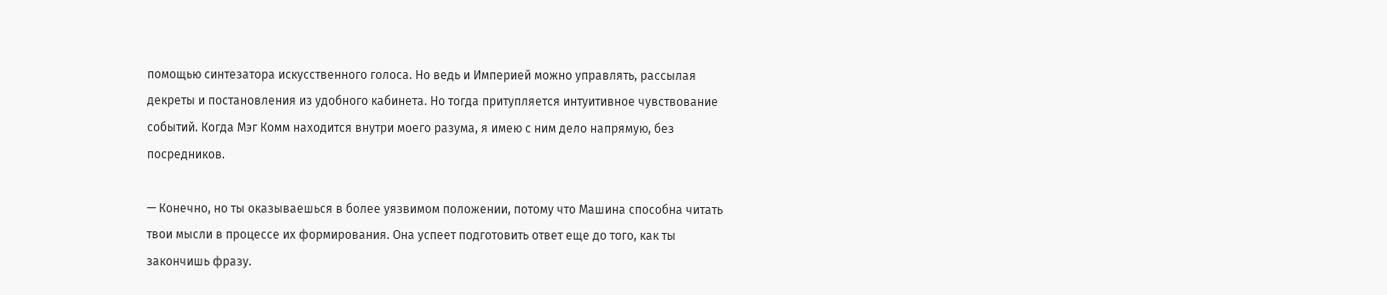помощью синтезатора искусственного голоса. Но ведь и Империей можно управлять, рассылая декреты и постановления из удобного кабинета. Но тогда притупляется интуитивное чувствование событий. Когда Мэг Комм находится внутри моего разума, я имею с ним дело напрямую, без посредников.

— Конечно, но ты оказываешься в более уязвимом положении, потому что Машина способна читать твои мысли в процессе их формирования. Она успеет подготовить ответ еще до того, как ты закончишь фразу.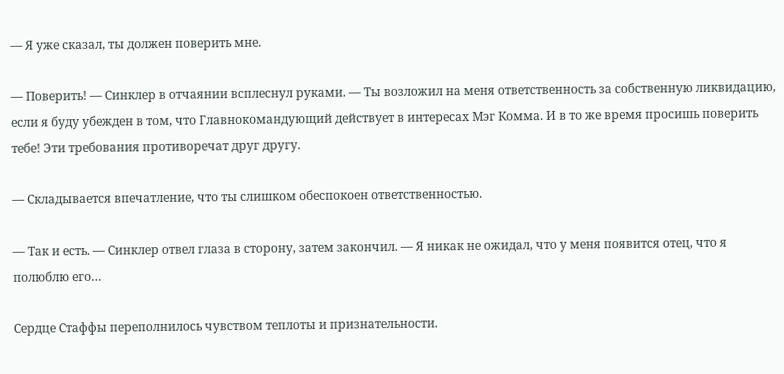— Я уже сказал, ты должен поверить мне.

— Поверить! — Синклер в отчаянии всплеснул руками. — Ты возложил на меня ответственность за собственную ликвидацию, если я буду убежден в том, что Главнокомандующий действует в интересах Мэг Комма. И в то же время просишь поверить тебе! Эти требования противоречат друг другу.

— Складывается впечатление, что ты слишком обеспокоен ответственностью.

— Так и есть. — Синклер отвел глаза в сторону, затем закончил. — Я никак не ожидал, что у меня появится отец, что я полюблю его…

Сердце Стаффы переполнилось чувством теплоты и признательности.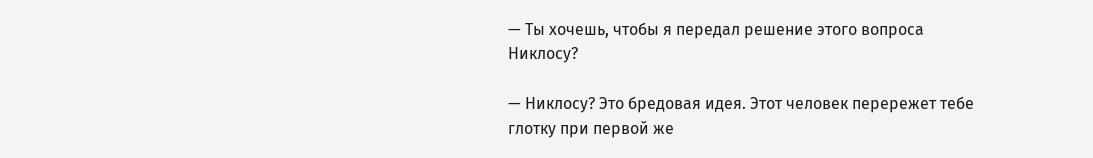— Ты хочешь, чтобы я передал решение этого вопроса Никлосу?

— Никлосу? Это бредовая идея. Этот человек перережет тебе глотку при первой же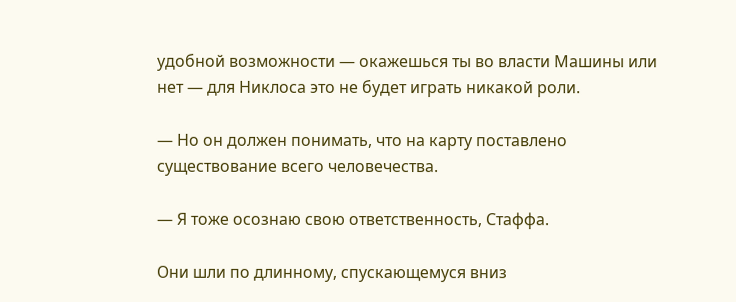удобной возможности — окажешься ты во власти Машины или нет — для Никлоса это не будет играть никакой роли.

— Но он должен понимать, что на карту поставлено существование всего человечества.

— Я тоже осознаю свою ответственность, Стаффа.

Они шли по длинному, спускающемуся вниз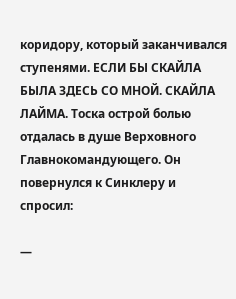коридору, который заканчивался ступенями. ЕСЛИ БЫ СКАЙЛА БЫЛА ЗДЕСЬ СО МНОЙ. СКАЙЛА ЛАЙМА. Тоска острой болью отдалась в душе Верховного Главнокомандующего. Он повернулся к Синклеру и спросил:

—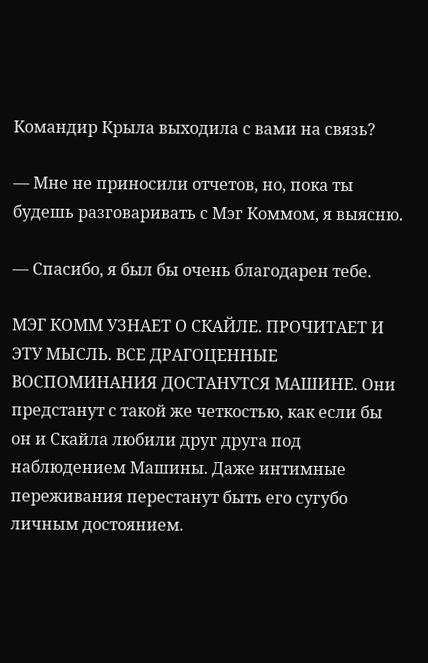Командир Крыла выходила с вами на связь?

— Мне не приносили отчетов, но, пока ты будешь разговаривать с Мэг Коммом, я выясню.

— Спасибо, я был бы очень благодарен тебе.

МЭГ КОММ УЗНАЕТ О СКАЙЛЕ. ПРОЧИТАЕТ И ЭТУ МЫСЛЬ. ВСЕ ДРАГОЦЕННЫЕ ВОСПОМИНАНИЯ ДОСТАНУТСЯ МАШИНЕ. Они предстанут с такой же четкостью, как если бы он и Скайла любили друг друга под наблюдением Машины. Даже интимные переживания перестанут быть его сугубо личным достоянием.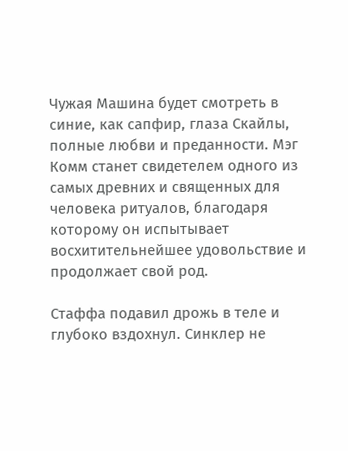Чужая Машина будет смотреть в синие, как сапфир, глаза Скайлы, полные любви и преданности. Мэг Комм станет свидетелем одного из самых древних и священных для человека ритуалов, благодаря которому он испытывает восхитительнейшее удовольствие и продолжает свой род.

Стаффа подавил дрожь в теле и глубоко вздохнул. Синклер не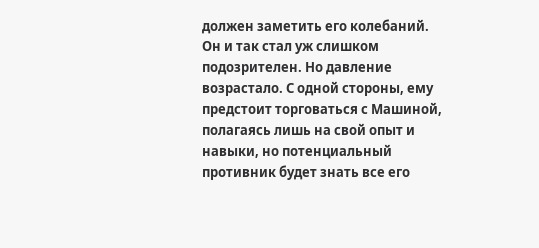должен заметить его колебаний. Он и так стал уж слишком подозрителен. Но давление возрастало. С одной стороны, ему предстоит торговаться с Машиной, полагаясь лишь на свой опыт и навыки, но потенциальный противник будет знать все его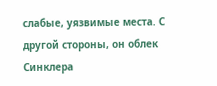слабые, уязвимые места. С другой стороны, он облек Синклера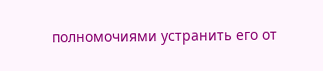полномочиями устранить его от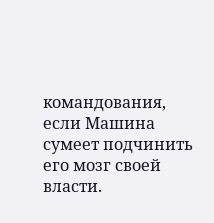командования, если Машина сумеет подчинить его мозг своей власти.